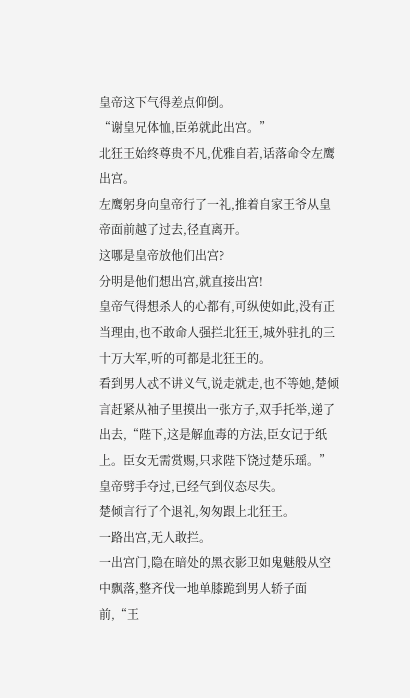皇帝这下气得差点仰倒。
“谢皇兄体恤,臣弟就此出宫。”
北狂王始终尊贵不凡,优雅自若,话落命令左鹰出宫。
左鹰躬身向皇帝行了一礼,推着自家王爷从皇帝面前越了过去,径直离开。
这哪是皇帝放他们出宫?
分明是他们想出宫,就直接出宫!
皇帝气得想杀人的心都有,可纵使如此,没有正当理由,也不敢命人强拦北狂王,城外驻扎的三十万大军,听的可都是北狂王的。
看到男人忒不讲义气,说走就走,也不等她,楚倾言赶紧从袖子里摸出一张方子,双手托举,递了出去,“陛下,这是解血毒的方法,臣女记于纸上。臣女无需赏赐,只求陛下饶过楚乐瑶。”
皇帝劈手夺过,已经气到仪态尽失。
楚倾言行了个退礼,匆匆跟上北狂王。
一路出宫,无人敢拦。
一出宫门,隐在暗处的黑衣影卫如鬼魅般从空中飘落,整齐伐一地单膝跪到男人轿子面前,“王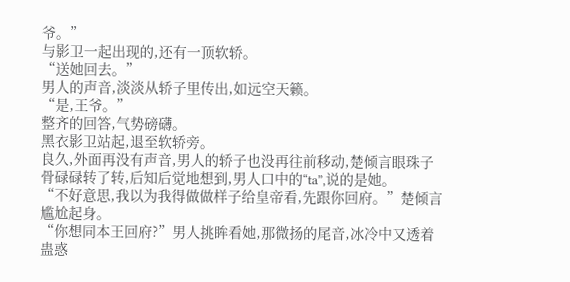爷。”
与影卫一起出现的,还有一顶软轿。
“送她回去。”
男人的声音,淡淡从轿子里传出,如远空天籁。
“是,王爷。”
整齐的回答,气势磅礴。
黑衣影卫站起,退至软轿旁。
良久,外面再没有声音,男人的轿子也没再往前移动,楚倾言眼珠子骨碌碌转了转,后知后觉地想到,男人口中的“ta”,说的是她。
“不好意思,我以为我得做做样子给皇帝看,先跟你回府。”楚倾言尴尬起身。
“你想同本王回府?”男人挑眸看她,那微扬的尾音,冰冷中又透着蛊惑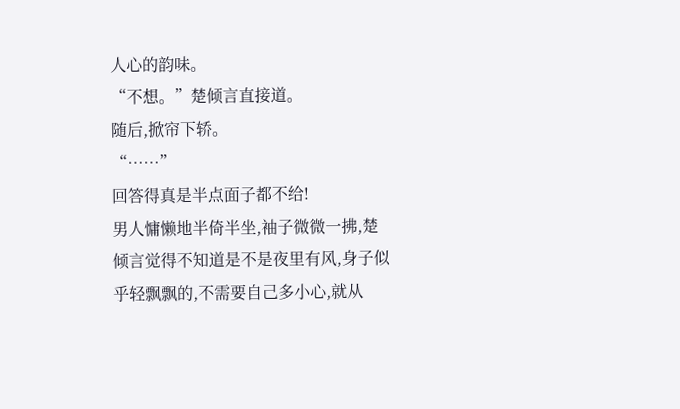人心的韵味。
“不想。”楚倾言直接道。
随后,掀帘下轿。
“……”
回答得真是半点面子都不给!
男人慵懒地半倚半坐,袖子微微一拂,楚倾言觉得不知道是不是夜里有风,身子似乎轻飘飘的,不需要自己多小心,就从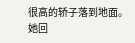很高的轿子落到地面。
她回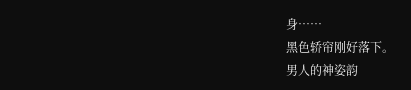身……
黑色轿帘刚好落下。
男人的神姿韵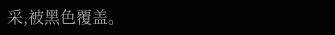采,被黑色覆盖。